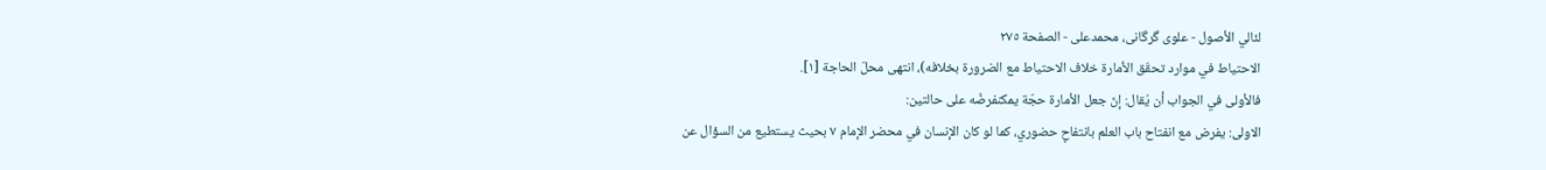لئالي الأصول - علوی گرگانی، محمدعلی - الصفحة ٢٧٥
الاحتياط في موارد تحقّق الأمارة خلاف الاحتياط مع الضرورة بخلافه)، انتهى محلّ الحاجة [١].
فالأولى في الجواب أن يُقال: إنّ جعل الأمارة حجّة يمكنفرضُه على حالتين:
الاولى: يفرض مع انفتاح باب العلم بانتفاحٍ حضوري، كما لو كان الإنسان في محضر الإمام ٧ بحيث يستطيع من السؤال عن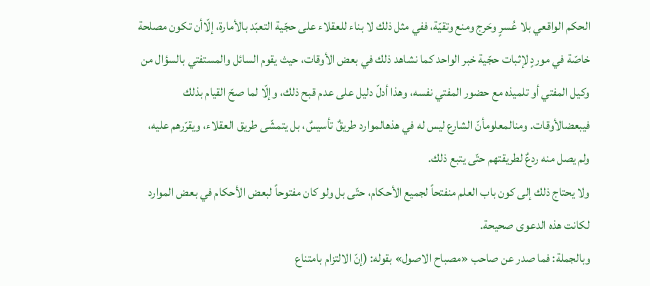الحكم الواقعي بلا عُسرٍ وحَرج ومنع وتقيّة، ففي مثل ذلك لا بناء للعقلاء على حجّية التعبّد بالأمارة، إلّاأن تكون مصلحة خاصّة في موردٍ لإثبات حجّية خبر الواحد كما نشاهد ذلك في بعض الأوقات، حيث يقوم السائل والمستفتي بالسؤال من وكيل المفتي أو تلميذه مع حضور المفتي نفسه، وهذا أدلّ دليل على عدم قبح ذلك، وإلّا لما صحّ القيام بذلك فيبعضالأوقات. ومنالمعلومأنّ الشارع ليس له في هذهالموارد طريقٌ تأسيسٌ، بل يتمشّى طريق العقلاء، ويقرّرهم عليه، ولم يصل منه ردعٌ لطريقتهم حتّى يتبع ذلك.
ولا يحتاج ذلك إلى كون باب العلم منفتحاً لجميع الأحكام، حتّى بل ولو كان مفتوحاً لبعض الأحكام في بعض الموارد لكانت هذه الدعوى صحيحة.
وبالجملة: فما صدر عن صاحب «مصباح الاصول» بقوله: (إنّ الالتزام بامتناع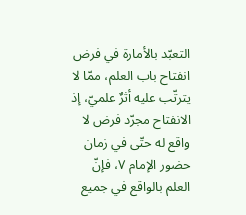التعبّد بالأمارة في فرض انفتاح باب العلم، ممّا لا يترتّب عليه أثرٌ علميّ، إذ الانفتاح مجرّد فرض لا واقع له حتّى في زمان حضور الإمام ٧، فإنّ العلم بالواقع في جميع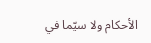الأحكام ولا سيّما في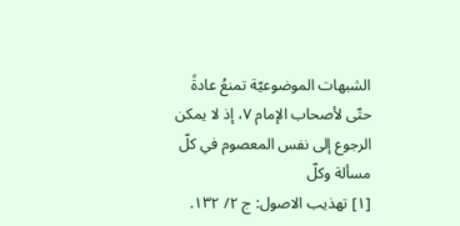الشبهات الموضوعيّة تمنعُ عادةً حتّى لأصحاب الإمام ٧، إذ لا يمكن الرجوع إلى نفس المعصوم في كلّ مسألة وكلّ
[١] تهذيب الاصول: ج ٢/ ١٣٢.